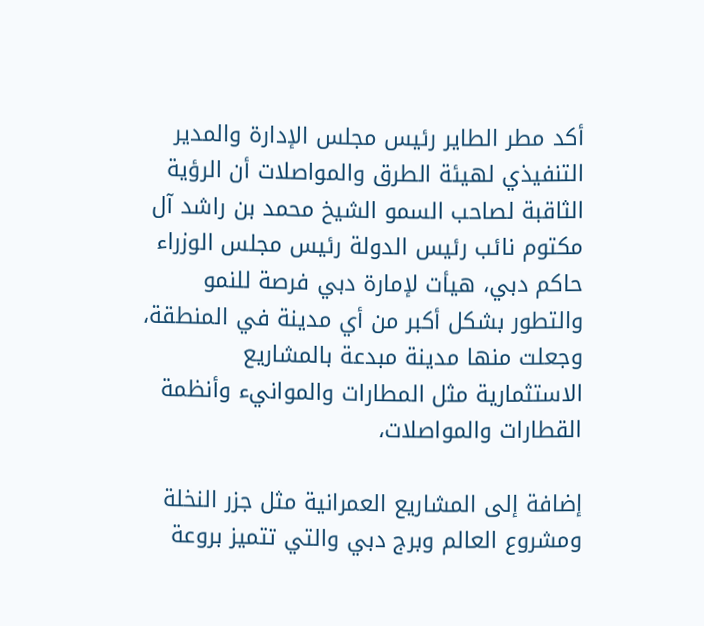أكد مطر الطاير رئيس مجلس الإدارة والمدير التنفيذي لهيئة الطرق والمواصلات أن الرؤية الثاقبة لصاحب السمو الشيخ محمد بن راشد آل مكتوم نائب رئيس الدولة رئيس مجلس الوزراء حاكم دبي، هيأت لإمارة دبي فرصة للنمو والتطور بشكل أكبر من أي مدينة في المنطقة، وجعلت منها مدينة مبدعة بالمشاريع الاستثمارية مثل المطارات والموانيء وأنظمة القطارات والمواصلات،

إضافة إلى المشاريع العمرانية مثل جزر النخلة ومشروع العالم وبرج دبي والتي تتميز بروعة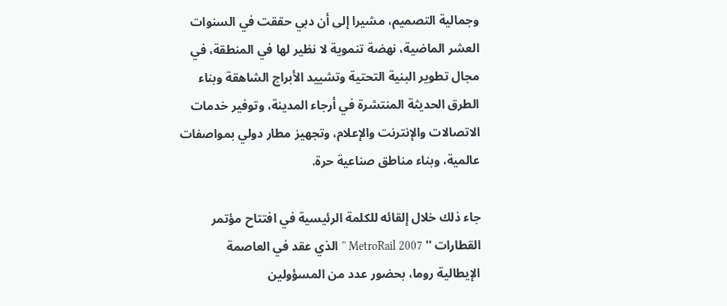وجمالية التصميم، مشيرا إلى أن دبي حققت في السنوات العشر الماضية، نهضة تنموية لا نظير لها في المنطقة، في مجال تطوير البنية التحتية وتشييد الأبراج الشاهقة وبناء الطرق الحديثة المنتشرة في أرجاء المدينة، وتوفير خدمات الاتصالات والإنترنت والإعلام، وتجهيز مطار دولي بمواصفات عالمية، وبناء مناطق صناعية حرة.

جاء ذلك خلال إلقائه للكلمة الرئيسية في افتتاح مؤتمر القطارات '' MetroRail 2007 '' الذي عقد في العاصمة الإيطالية روما، بحضور عدد من المسؤولين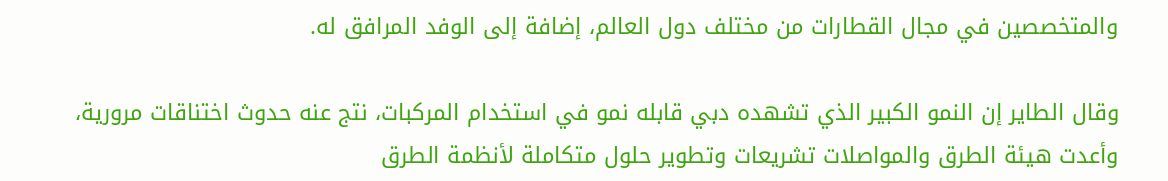والمتخصصين في مجال القطارات من مختلف دول العالم، إضافة إلى الوفد المرافق له.

وقال الطاير إن النمو الكبير الذي تشهده دبي قابله نمو في استخدام المركبات، نتج عنه حدوث اختناقات مرورية، وأعدت هيئة الطرق والمواصلات تشريعات وتطوير حلول متكاملة لأنظمة الطرق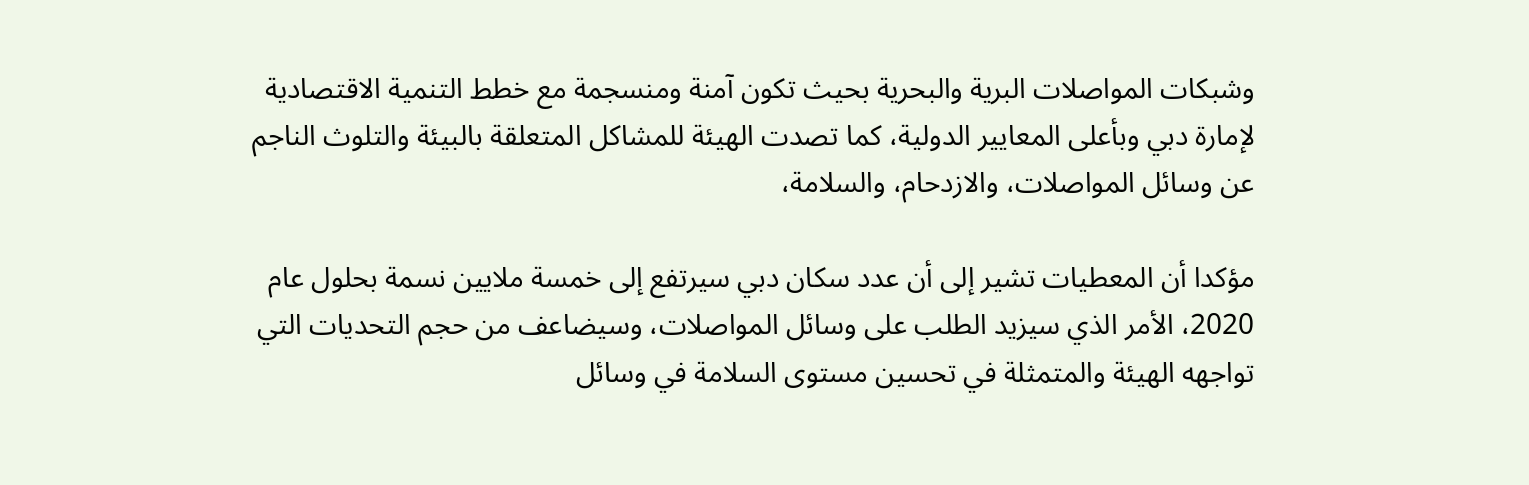وشبكات المواصلات البرية والبحرية بحيث تكون آمنة ومنسجمة مع خطط التنمية الاقتصادية لإمارة دبي وبأعلى المعايير الدولية، كما تصدت الهيئة للمشاكل المتعلقة بالبيئة والتلوث الناجم عن وسائل المواصلات، والازدحام، والسلامة،

مؤكدا أن المعطيات تشير إلى أن عدد سكان دبي سيرتفع إلى خمسة ملايين نسمة بحلول عام 2020، الأمر الذي سيزيد الطلب على وسائل المواصلات، وسيضاعف من حجم التحديات التي تواجهه الهيئة والمتمثلة في تحسين مستوى السلامة في وسائل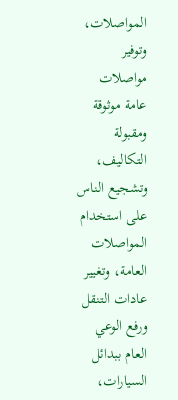المواصلات، وتوفير مواصلات عامة موثوقة ومقبولة التكاليف، وتشجيع الناس على استخدام المواصلات العامة، وتغيير عادات التنقل ورفع الوعي العام ببدائل السيارات،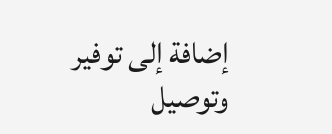إضافة إلى توفير وتوصيل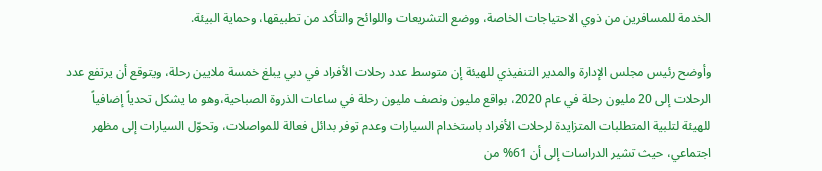الخدمة للمسافرين من ذوي الاحتياجات الخاصة، ووضع التشريعات واللوائح والتأكد من تطبيقها، وحماية البيئة.

وأوضح رئيس مجلس الإدارة والمدير التنفيذي للهيئة إن متوسط عدد رحلات الأفراد في دبي يبلغ خمسة ملايين رحلة، ويتوقع أن يرتفع عدد الرحلات إلى 20 مليون رحلة في عام 2020، بواقع مليون ونصف مليون رحلة في ساعات الذروة الصباحية،وهو ما يشكل تحدياً إضافياً للهيئة لتلبية المتطلبات المتزايدة لرحلات الأفراد باستخدام السيارات وعدم توفر بدائل فعالة للمواصلات، وتحوّل السيارات إلى مظهر اجتماعي، حيث تشير الدراسات إلى أن 61% من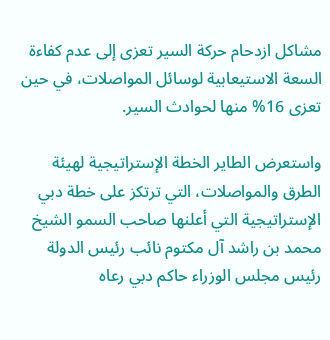مشاكل ازدحام حركة السير تعزى إلى عدم كفاءة السعة الاستيعابية لوسائل المواصلات، في حين تعزى 16% منها لحوادث السير.

واستعرض الطاير الخطة الإستراتيجية لهيئة الطرق والمواصلات، التي ترتكز على خطة دبي الإستراتيجية التي أعلنها صاحب السمو الشيخ محمد بن راشد آل مكتوم نائب رئيس الدولة رئيس مجلس الوزراء حاكم دبي رعاه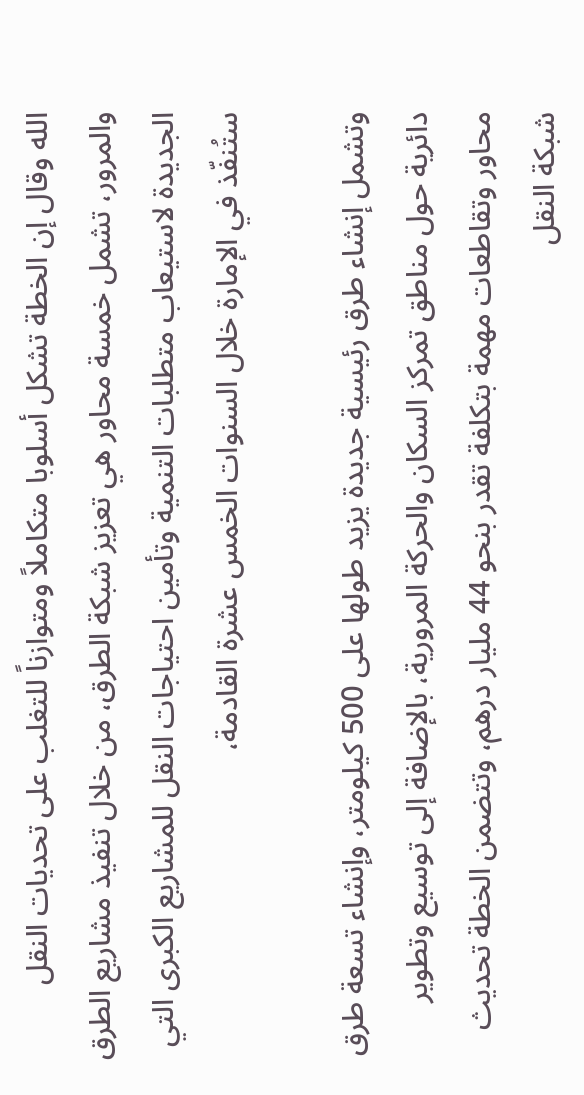الله وقال إن الخطة تشكل أسلوبا متكاملاً ومتوازناً للتغلب على تحديات النقل والمرور، تشمل خمسة محاور هي تعزيز شبكة الطرق، من خلال تنفيذ مشاريع الطرق الجديدة لاستيعاب متطلبات التنمية وتأمين احتياجات النقل للمشاريع الكبرى التي ستُنفّذ في الإمارة خلال السنوات الخمس عشرة القادمة،

وتشمل إنشاء طرق رئيسية جديدة يزيد طولها على 500 كيلومتر، وإنشاء تسعة طرق دائرية حول مناطق تمركز السكان والحركة المرورية، بالإضافة إلى توسيع وتطوير محاور وتقاطعات مهمة بتكلفة تقدر بنحو 44 مليار درهم، وتتضمن الخطة تحديث شبكة النقل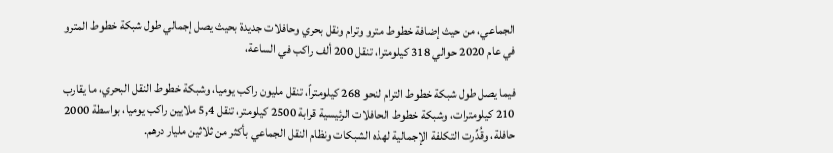الجماعي، من حيث إضافة خطوط مترو وترام ونقل بحري وحافلات جديدة بحيث يصل إجمالي طول شبكة خطوط المترو في عام 2020 حوالي 318 كيلومترا، تنقل 200 ألف راكب في الساعة،

فيما يصل طول شبكة خطوط الترام لنحو 268 كيلومتراً، تنقل مليون راكب يوميا، وشبكة خطوط النقل البحري، ما يقارب 210 كيلومترات، وشبكة خطوط الحافلات الرئيسية قرابة 2500 كيلومتر، تنقل 5,4 ملايين راكب يوميا، بواسطة 2000 حافلة، وقُدِّرت التكلفة الإجمالية لهذه الشبكات ونظام النقل الجماعي بأكثر من ثلاثين مليار درهم.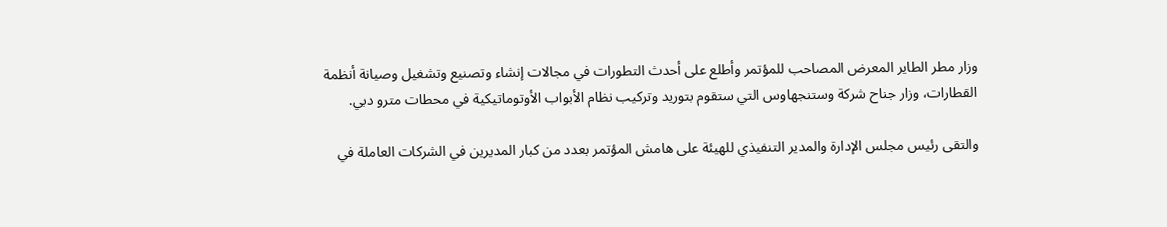وزار مطر الطاير المعرض المصاحب للمؤتمر وأطلع على أحدث التطورات في مجالات إنشاء وتصنيع وتشغيل وصيانة أنظمة القطارات، وزار جناح شركة وستنجهاوس التي ستقوم بتوريد وتركيب نظام الأبواب الأوتوماتيكية في محطات مترو دبي.

والتقى رئيس مجلس الإدارة والمدير التنفيذي للهيئة على هامش المؤتمر بعدد من كبار المديرين في الشركات العاملة في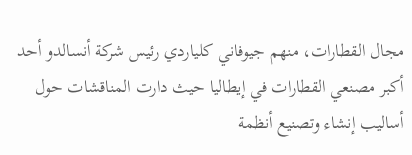مجال القطارات، منهم جيوفاني كلياردي رئيس شركة أنسالدو أحد أكبر مصنعي القطارات في إيطاليا حيث دارت المناقشات حول أساليب إنشاء وتصنيع أنظمة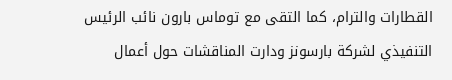القطارات والترام، كما التقى مع توماس بارون نائب الرئيس التنفيذي لشركة بارسونز ودارت المناقشات حول أعمال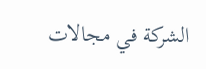الشركة في مجالات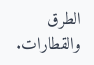الطرق والقطارات.